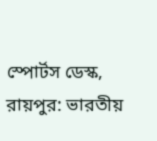স্পোর্টস ডেস্ক, রায়পুর: ভারতীয়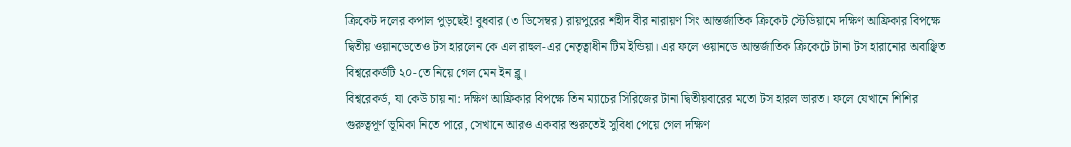ক্রিকেট দলের কপাল পুড়ছেই! বুধবার (৩ ডিসেম্বর) রায়পুরের শহীদ বীর নারায়ণ সিং আন্তর্জাতিক ক্রিকেট স্টেডিয়ামে দক্ষিণ আফ্রিকার বিপক্ষে দ্বিতীয় ওয়ানডেতেও টস হারলেন কে এল রাহুল-এর নেতৃত্বাধীন টিম ইন্ডিয়া। এর ফলে ওয়ানডে আন্তর্জাতিক ক্রিকেটে টানা টস হারানোর অবাঞ্ছিত বিশ্বরেকর্ডটি ২০-তে নিয়ে গেল মেন ইন ব্লু।
বিশ্বরেকর্ড, যা কেউ চায় না: দক্ষিণ আফ্রিকার বিপক্ষে তিন ম্যাচের সিরিজের টানা দ্বিতীয়বারের মতো টস হারল ভারত। ফলে যেখানে শিশির গুরুত্বপূর্ণ ভূমিকা নিতে পারে, সেখানে আরও একবার শুরুতেই সুবিধা পেয়ে গেল দক্ষিণ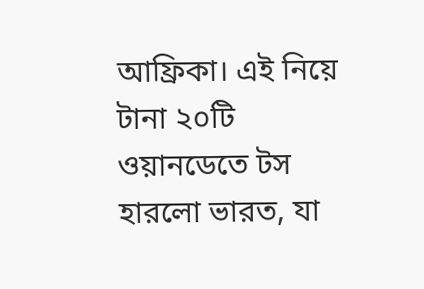আফ্রিকা। এই নিয়ে টানা ২০টি ওয়ানডেতে টস হারলো ভারত, যা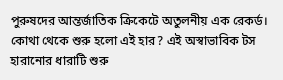পুরুষদের আন্তর্জাতিক ক্রিকেটে অতুলনীয় এক রেকর্ড।
কোথা থেকে শুরু হলো এই হার? এই অস্বাভাবিক টস হারানোর ধারাটি শুরু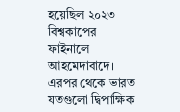হয়েছিল ২০২৩ বিশ্বকাপের ফাইনালে আহমেদাবাদে। এরপর থেকে ভারত যতগুলো দ্বিপাক্ষিক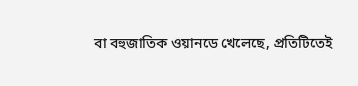বা বহুজাতিক ওয়ানডে খেলেছে, প্রতিটিতেই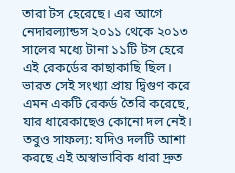তারা টস হেরেছে। এর আগে নেদারল্যান্ডস ২০১১ থেকে ২০১৩ সালের মধ্যে টানা ১১টি টস হেরে এই রেকর্ডের কাছাকাছি ছিল। ভারত সেই সংখ্যা প্রায় দ্বিগুণ করে এমন একটি রেকর্ড তৈরি করেছে, যার ধারেকাছেও কোনো দল নেই।
তবুও সাফল্য: যদিও দলটি আশা করছে এই অস্বাভাবিক ধারা দ্রুত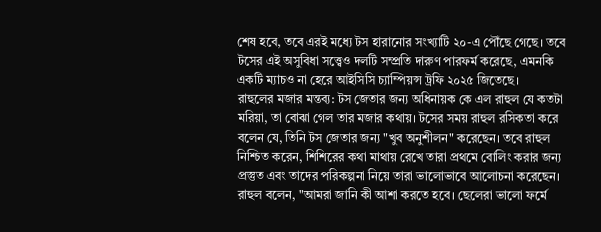শেষ হবে, তবে এরই মধ্যে টস হারানোর সংখ্যাটি ২০-এ পৌঁছে গেছে। তবে টসের এই অসুবিধা সত্ত্বেও দলটি সম্প্রতি দারুণ পারফর্ম করেছে, এমনকি একটি ম্যাচও না হেরে আইসিসি চ্যাম্পিয়ন্স ট্রফি ২০২৫ জিতেছে।
রাহুলের মজার মন্তব্য: টস জেতার জন্য অধিনায়ক কে এল রাহুল যে কতটা মরিয়া, তা বোঝা গেল তার মজার কথায়। টসের সময় রাহুল রসিকতা করে বলেন যে, তিনি টস জেতার জন্য "খুব অনুশীলন" করেছেন। তবে রাহুল নিশ্চিত করেন, শিশিরের কথা মাথায় রেখে তারা প্রথমে বোলিং করার জন্য প্রস্তুত এবং তাদের পরিকল্পনা নিয়ে তারা ভালোভাবে আলোচনা করেছেন।
রাহুল বলেন, "আমরা জানি কী আশা করতে হবে। ছেলেরা ভালো ফর্মে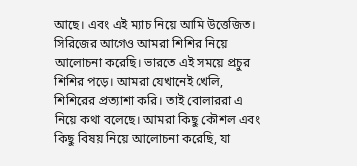আছে। এবং এই ম্যাচ নিয়ে আমি উত্তেজিত। সিরিজের আগেও আমরা শিশির নিয়ে আলোচনা করেছি। ভারতে এই সময়ে প্রচুর শিশির পড়ে। আমরা যেখানেই খেলি, শিশিরের প্রত্যাশা করি। তাই বোলাররা এ নিয়ে কথা বলেছে। আমরা কিছু কৌশল এবং কিছু বিষয় নিয়ে আলোচনা করেছি, যা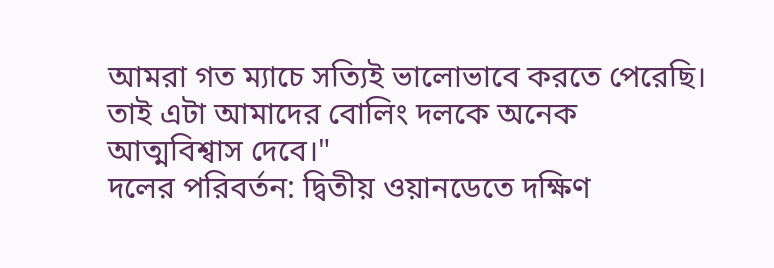আমরা গত ম্যাচে সত্যিই ভালোভাবে করতে পেরেছি। তাই এটা আমাদের বোলিং দলকে অনেক আত্মবিশ্বাস দেবে।"
দলের পরিবর্তন: দ্বিতীয় ওয়ানডেতে দক্ষিণ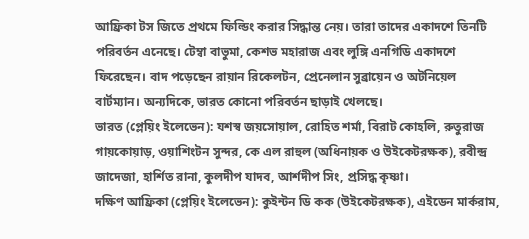আফ্রিকা টস জিতে প্রথমে ফিল্ডিং করার সিদ্ধান্ত নেয়। তারা তাদের একাদশে তিনটি পরিবর্তন এনেছে। টেম্বা বাভুমা, কেশভ মহারাজ এবং লুঙ্গি এনগিডি একাদশে ফিরেছেন। বাদ পড়েছেন রায়ান রিকেলটন, প্রেনেলান সুব্রায়েন ও অটনিয়েল বার্টম্যান। অন্যদিকে, ভারত কোনো পরিবর্তন ছাড়াই খেলছে।
ভারত (প্লেয়িং ইলেভেন): যশস্ব জয়সোয়াল, রোহিত শর্মা, বিরাট কোহলি, রুতুরাজ গায়কোয়াড়, ওয়াশিংটন সুন্দর, কে এল রাহুল (অধিনায়ক ও উইকেটরক্ষক), রবীন্দ্র জাদেজা, হার্শিত রানা, কুলদীপ যাদব, আর্শদীপ সিং, প্রসিদ্ধ কৃষ্ণা।
দক্ষিণ আফ্রিকা (প্লেয়িং ইলেভেন): কুইন্টন ডি কক (উইকেটরক্ষক), এইডেন মার্করাম,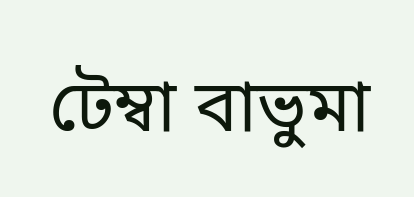টেম্বা বাভুমা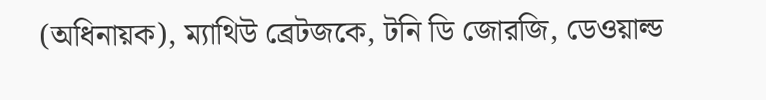(অধিনায়ক), ম্যাথিউ ব্রেটজকে, টনি ডি জোরজি, ডেওয়াল্ড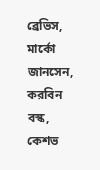ব্রেভিস, মার্কো জানসেন, করবিন বস্ক, কেশভ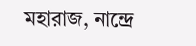মহারাজ, নান্দ্রে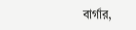বার্গার,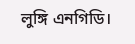লুঙ্গি এনগিডি।